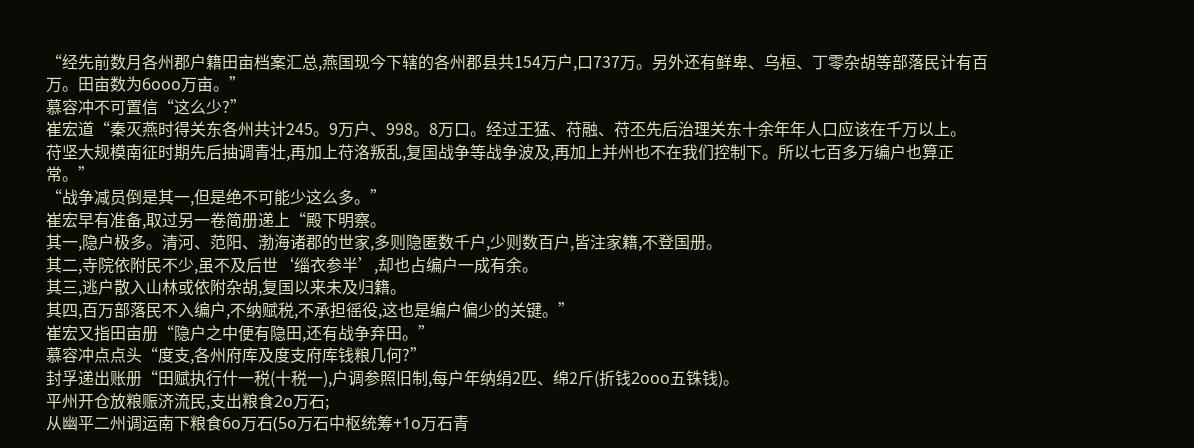“经先前数月各州郡户籍田亩档案汇总,燕国现今下辖的各州郡县共154万户,口737万。另外还有鲜卑、乌桓、丁零杂胡等部落民计有百万。田亩数为6ooo万亩。”
慕容冲不可置信“这么少?”
崔宏道“秦灭燕时得关东各州共计245。9万户、998。8万口。经过王猛、苻融、苻丕先后治理关东十余年年人口应该在千万以上。
苻坚大规模南征时期先后抽调青壮,再加上苻洛叛乱,复国战争等战争波及,再加上并州也不在我们控制下。所以七百多万编户也算正常。”
“战争减员倒是其一,但是绝不可能少这么多。”
崔宏早有准备,取过另一卷简册递上“殿下明察。
其一,隐户极多。清河、范阳、渤海诸郡的世家,多则隐匿数千户,少则数百户,皆注家籍,不登国册。
其二,寺院依附民不少,虽不及后世‘缁衣参半’,却也占编户一成有余。
其三,逃户散入山林或依附杂胡,复国以来未及归籍。
其四,百万部落民不入编户,不纳赋税,不承担徭役,这也是编户偏少的关键。”
崔宏又指田亩册“隐户之中便有隐田,还有战争弃田。”
慕容冲点点头“度支,各州府库及度支府库钱粮几何?”
封孚递出账册“田赋执行什一税(十税一),户调参照旧制,每户年纳绢2匹、绵2斤(折钱2ooo五铢钱)。
平州开仓放粮赈济流民,支出粮食2o万石;
从幽平二州调运南下粮食6o万石(5o万石中枢统筹+1o万石青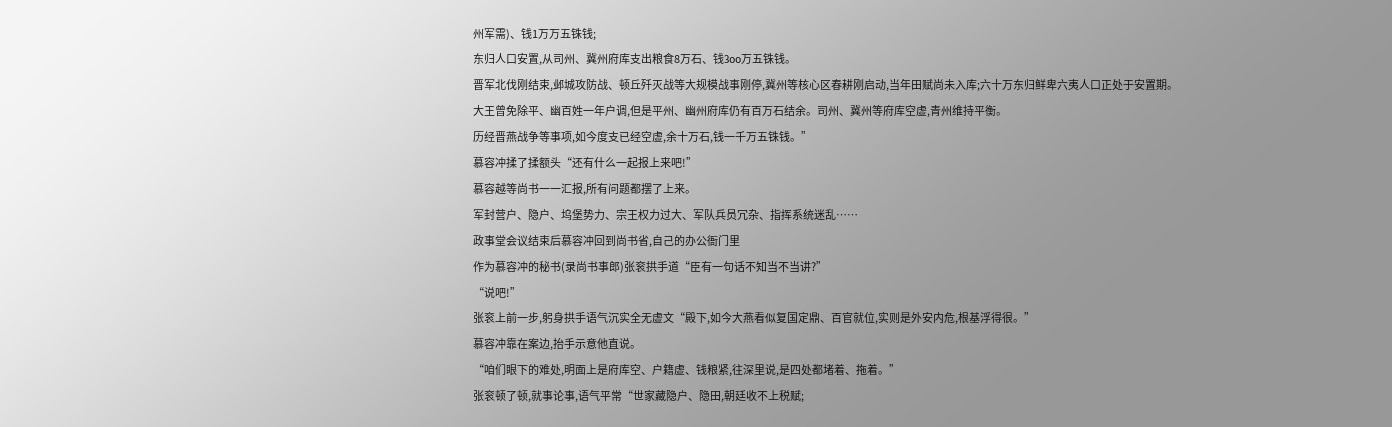州军需)、钱1万万五铢钱;
东归人口安置,从司州、冀州府库支出粮食8万石、钱3oo万五铢钱。
晋军北伐刚结束,邺城攻防战、顿丘歼灭战等大规模战事刚停,冀州等核心区春耕刚启动,当年田赋尚未入库;六十万东归鲜卑六夷人口正处于安置期。
大王曾免除平、幽百姓一年户调,但是平州、幽州府库仍有百万石结余。司州、冀州等府库空虚,青州维持平衡。
历经晋燕战争等事项,如今度支已经空虚,余十万石,钱一千万五铢钱。”
慕容冲揉了揉额头“还有什么一起报上来吧!”
慕容越等尚书一一汇报,所有问题都摆了上来。
军封营户、隐户、坞堡势力、宗王权力过大、军队兵员冗杂、指挥系统迷乱……
政事堂会议结束后慕容冲回到尚书省,自己的办公衙门里
作为慕容冲的秘书(录尚书事郎)张衮拱手道“臣有一句话不知当不当讲?”
“说吧!”
张衮上前一步,躬身拱手语气沉实全无虚文“殿下,如今大燕看似复国定鼎、百官就位,实则是外安内危,根基浮得很。”
慕容冲靠在案边,抬手示意他直说。
“咱们眼下的难处,明面上是府库空、户籍虚、钱粮紧,往深里说,是四处都堵着、拖着。”
张衮顿了顿,就事论事,语气平常“世家藏隐户、隐田,朝廷收不上税赋;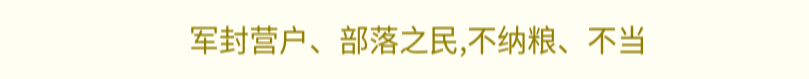军封营户、部落之民,不纳粮、不当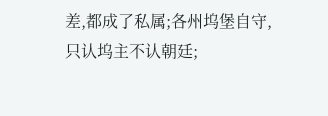差,都成了私属;各州坞堡自守,只认坞主不认朝廷;